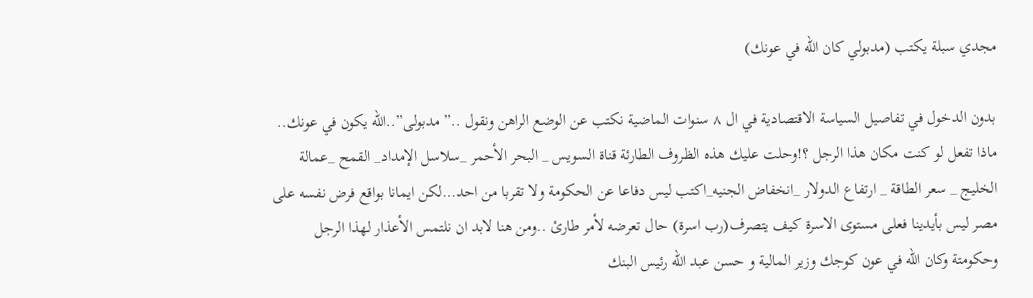مجدي سبلة يكتب (مدبولي كان الله في عونك)

بدون الدخول في تفاصيل السياسة الاقتصادية في ال ٨ سنوات الماضية نكتب عن الوضع الراهن ونقول ..”مدبولى”..الله يكون في عونك.. ماذا تفعل لو كنت مكان هذا الرجل ؟!وحلت عليك هذه الظروف الطارئة قناة السويس _ البحر الأحمر _سلاسل الإمداد_ القمح _عمالة الخليج _ سعر الطاقة _ ارتفاع الدولار _انخفاض الجنيه_اكتب ليس دفاعا عن الحكومة ولا تقربا من احد…لكن ايمانا بواقع فرض نفسه على مصر ليس بأيدينا فعلى مستوى الاسرة كيف يتصرف(رب اسرة) حال تعرضه لأمر طارئ ..ومن هنا لابد ان نلتمس الأعذار لهذا الرجل وحكومتة وكان الله في عون كوجك وزير المالية و حسن عبد الله رئيس البنك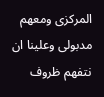المركزى ومعهم مدبولى وعلينا ان نتفهم ظروف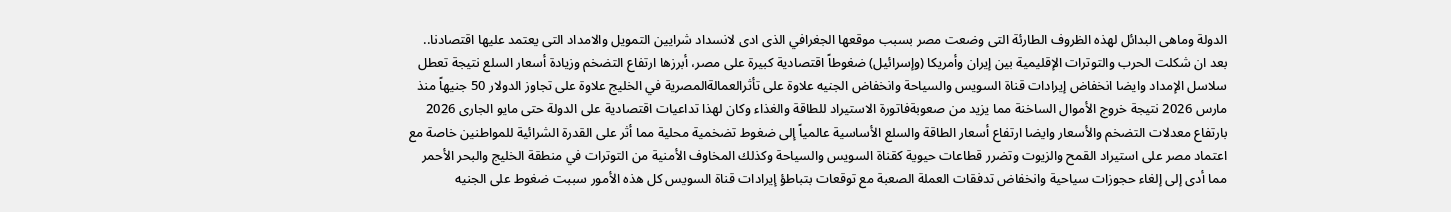الدولة وماهى البدائل لهذه الظروف الطارئة التى وضعت مصر بسبب موقعها الجغرافي الذى ادى لانسداد شرايين التمويل والامداد التى يعتمد عليها اقتصادنا.. بعد ان شكلت الحرب والتوترات الإقليمية بين إيران وأمريكا (وإسرائيل) ضغوطاً اقتصادية كبيرة على مصر، أبرزها ارتفاع التضخم وزيادة أسعار السلع نتيجة تعطل سلاسل الإمداد وايضا انخفاض إيرادات قناة السويس والسياحة وانخفاض الجنيه علاوة على تأثرالعمالةالمصرية في الخليج علاوة على تجاوز الدولار 50 جنيهاً منذ مارس 2026 نتيجة خروج الأموال الساخنة مما يزيد من صعوبةفاتورة الاستيراد للطاقة والغذاء وكان لهذا تداعيات اقتصادية على الدولة حتى مايو الجارى 2026 بارتفاع معدلات التضخم والأسعار وايضا ارتفاع أسعار الطاقة والسلع الأساسية عالمياً إلى ضغوط تضخمية محلية مما أثر على القدرة الشرائية للمواطنين خاصة مع اعتماد مصر على استيراد القمح والزيوت وتضرر قطاعات حيوية كقناة السويس والسياحة وكذلك المخاوف الأمنية من التوترات في منطقة الخليج والبحر الأحمر مما أدى إلى إلغاء حجوزات سياحية وانخفاض تدفقات العملة الصعبة مع توقعات بتباطؤ إيرادات قناة السويس كل هذه الأمور سببت ضغوط على الجنيه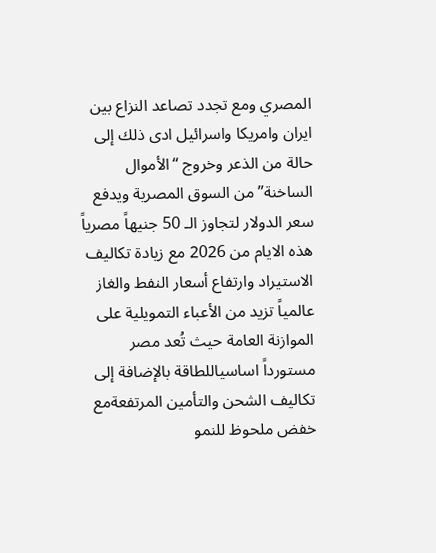المصري ومع تجدد تصاعد النزاع بين ايران وامريكا واسرائيل ادى ذلك إلى حالة من الذعر وخروج “الأموال الساخنة”من السوق المصرية ويدفع سعر الدولار لتجاوز الـ 50 جنيهاً مصرياً هذه الايام من 2026 مع زيادة تكاليف الاستيراد وارتفاع أسعار النفط والغاز عالمياً تزيد من الأعباء التمويلية على الموازنة العامة حيث تُعد مصر مستورداً اساسياللطاقة بالإضافة إلى تكاليف الشحن والتأمين المرتفعةمع خفض ملحوظ للنمو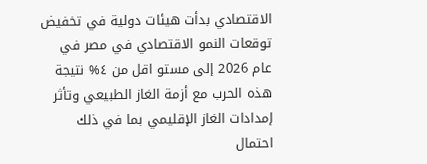الاقتصادي بدأت هيئات دولية في تخفيض توقعات النمو الاقتصادي في مصر في عام 2026 إلى مستو اقل من ٤% نتيجة هذه الحرب مع أزمة الغاز الطبيعي وتأثر إمدادات الغاز الإقليمي بما في ذلك احتمال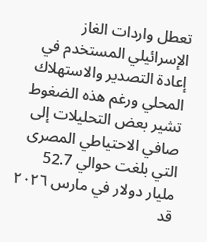تعطل واردات الغاز الإسرائيلي المستخدم في إعادة التصدير والاستهلاك المحلي ورغم هذه الضغوط تشير بعض التحليلات إلى صافي الاحتياطي المصرى التي بلغت حوالي 52.7 مليار دولار في مارس ٢٠٢٦ قد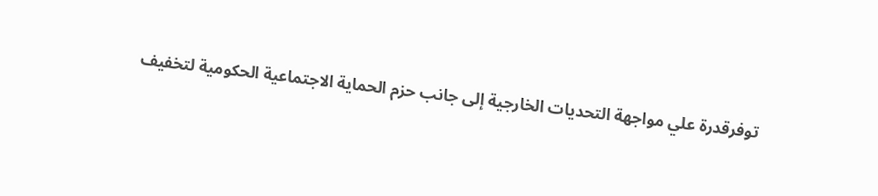توفرقدرة علي مواجهة التحديات الخارجية إلى جانب حزم الحماية الاجتماعية الحكومية لتخفيف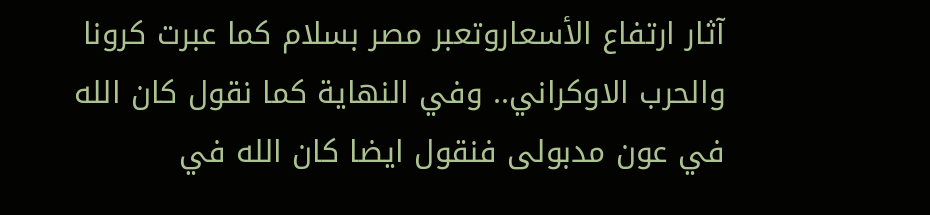آثار ارتفاع الأسعاروتعبر مصر بسلام كما عبرت كرونا والحرب الاوكراني.. وفي النهاية كما نقول كان الله في عون مدبولى فنقول ايضا كان الله في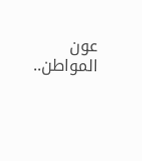عون المواطن..